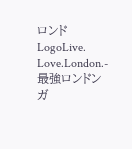ロンドLogoLive. Love.London.- 最強ロンドンガ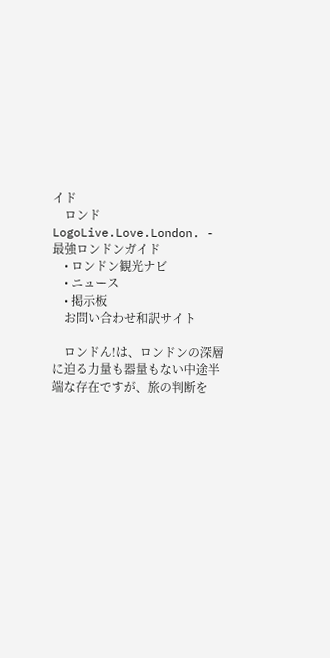イド
    ロンドLogoLive.Love.London. - 最強ロンドンガイド
    • ロンドン観光ナビ
    • ニュース
    • 掲示板
    お問い合わせ和訳サイト

    ロンドん!は、ロンドンの深層に迫る力量も器量もない中途半端な存在ですが、旅の判断を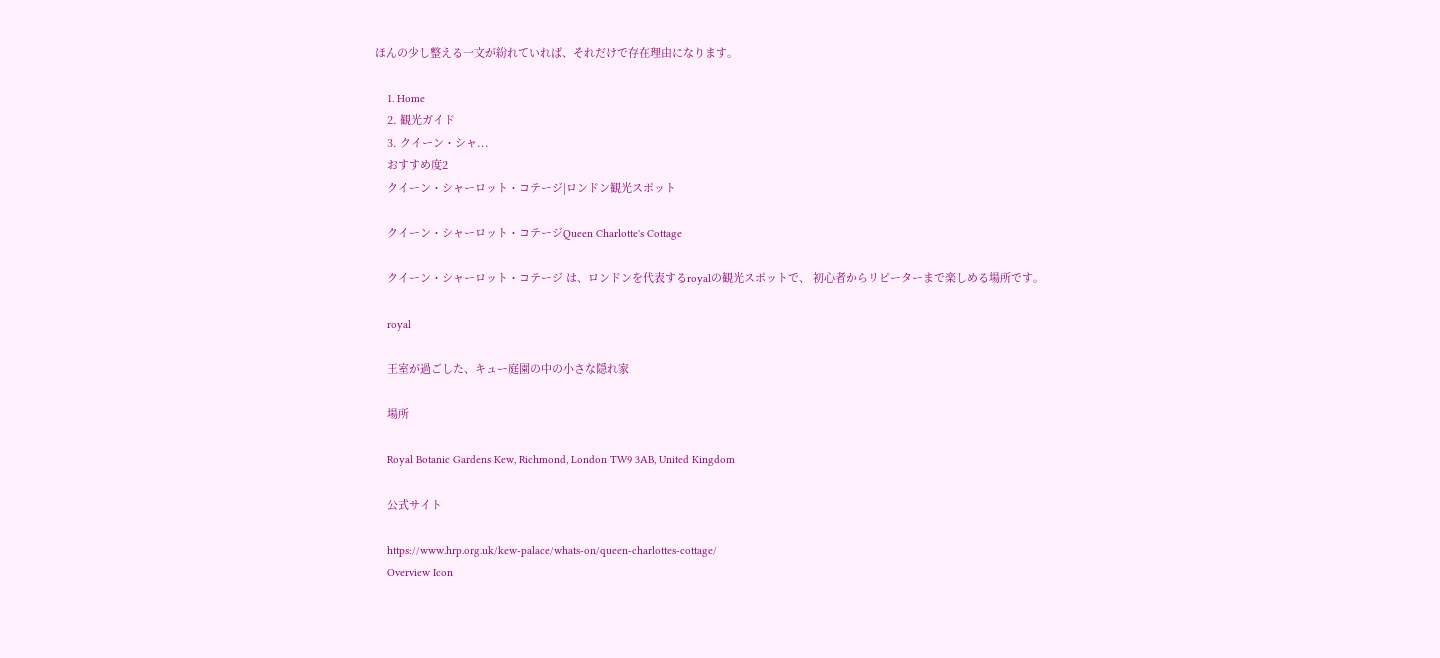ほんの少し整える一文が紛れていれば、それだけで存在理由になります。

    1. Home
    2. 観光ガイド
    3. クイーン・シャ...
    おすすめ度2
    クイーン・シャーロット・コテージ|ロンドン観光スポット

    クイーン・シャーロット・コテージQueen Charlotte's Cottage

    クイーン・シャーロット・コテージ は、ロンドンを代表するroyalの観光スポットで、 初心者からリピーターまで楽しめる場所です。

    royal

    王室が過ごした、キュー庭園の中の小さな隠れ家

    場所

    Royal Botanic Gardens Kew, Richmond, London TW9 3AB, United Kingdom

    公式サイト

    https://www.hrp.org.uk/kew-palace/whats-on/queen-charlottes-cottage/
    Overview Icon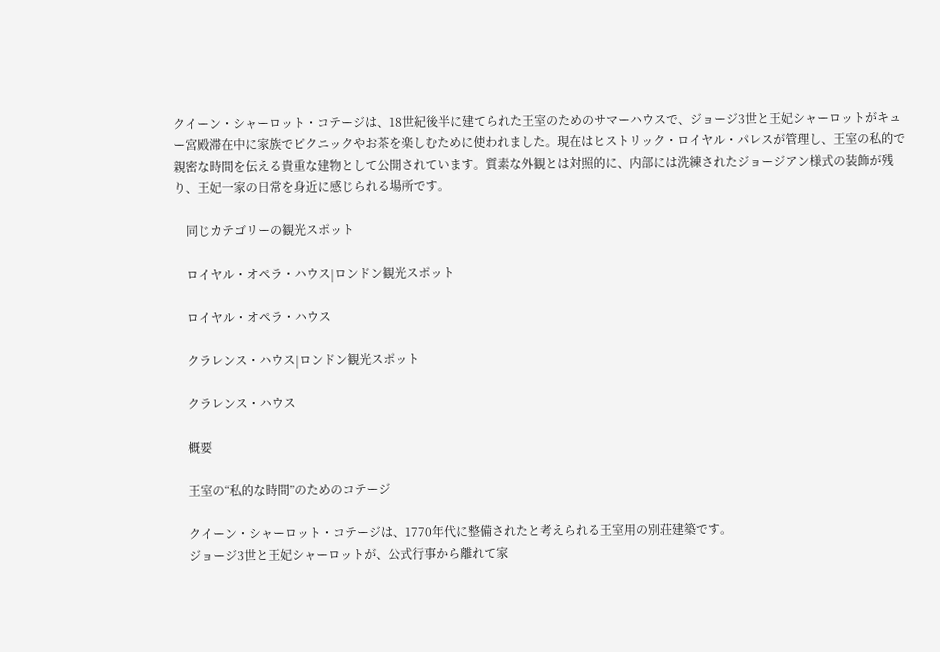クイーン・シャーロット・コテージは、18世紀後半に建てられた王室のためのサマーハウスで、ジョージ3世と王妃シャーロットがキュー宮殿滞在中に家族でピクニックやお茶を楽しむために使われました。現在はヒストリック・ロイヤル・パレスが管理し、王室の私的で親密な時間を伝える貴重な建物として公開されています。質素な外観とは対照的に、内部には洗練されたジョージアン様式の装飾が残り、王妃一家の日常を身近に感じられる場所です。

    同じカテゴリーの観光スポット

    ロイヤル・オペラ・ハウス|ロンドン観光スポット

    ロイヤル・オペラ・ハウス

    クラレンス・ハウス|ロンドン観光スポット

    クラレンス・ハウス

    概要

    王室の“私的な時間”のためのコテージ

    クイーン・シャーロット・コテージは、1770年代に整備されたと考えられる王室用の別荘建築です。
    ジョージ3世と王妃シャーロットが、公式行事から離れて家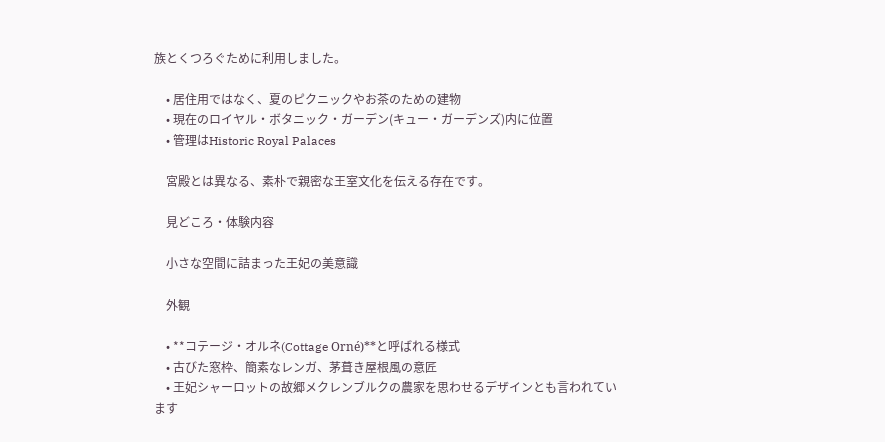族とくつろぐために利用しました。

    • 居住用ではなく、夏のピクニックやお茶のための建物
    • 現在のロイヤル・ボタニック・ガーデン(キュー・ガーデンズ)内に位置
    • 管理はHistoric Royal Palaces

    宮殿とは異なる、素朴で親密な王室文化を伝える存在です。

    見どころ・体験内容

    小さな空間に詰まった王妃の美意識

    外観

    • **コテージ・オルネ(Cottage Orné)**と呼ばれる様式
    • 古びた窓枠、簡素なレンガ、茅葺き屋根風の意匠
    • 王妃シャーロットの故郷メクレンブルクの農家を思わせるデザインとも言われています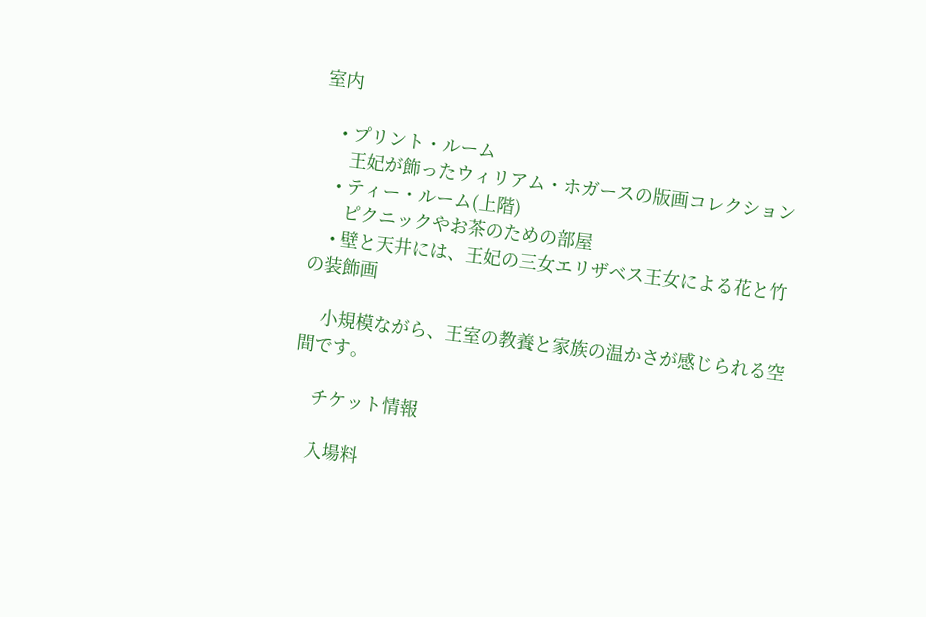室内

    • プリント・ルーム
      王妃が飾ったウィリアム・ホガースの版画コレクション
    • ティー・ルーム(上階)
      ピクニックやお茶のための部屋
    • 壁と天井には、王妃の三女エリザベス王女による花と竹の装飾画

    小規模ながら、王室の教養と家族の温かさが感じられる空間です。

    チケット情報

    入場料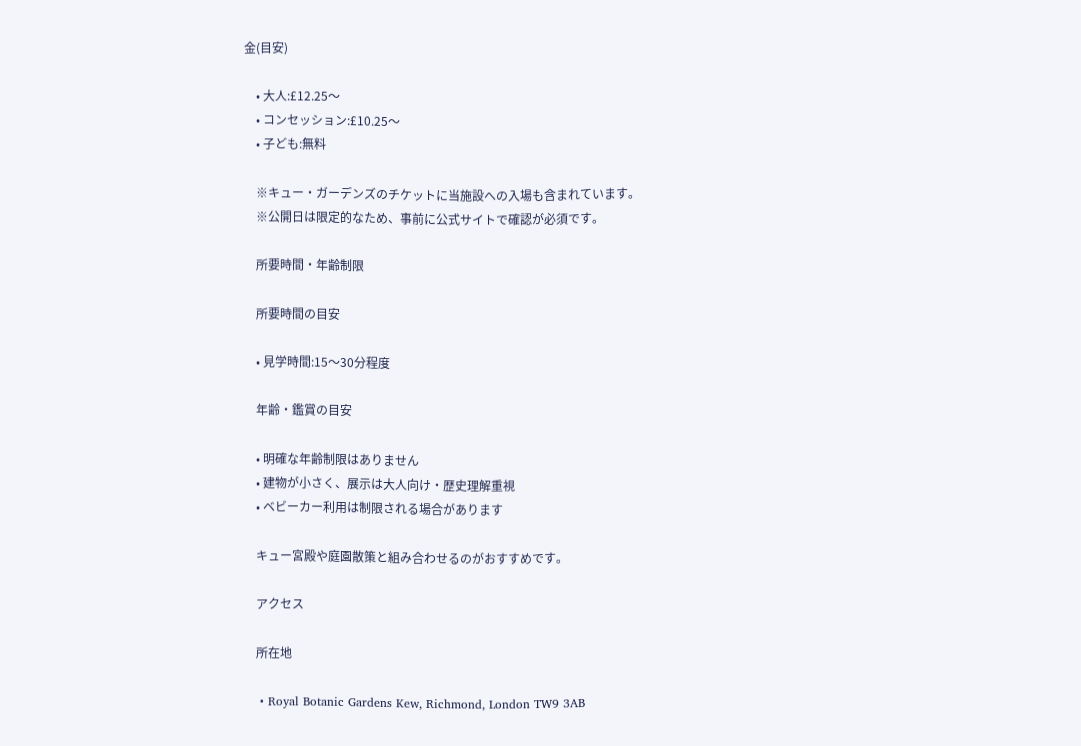金(目安)

    • 大人:£12.25〜
    • コンセッション:£10.25〜
    • 子ども:無料

    ※キュー・ガーデンズのチケットに当施設への入場も含まれています。
    ※公開日は限定的なため、事前に公式サイトで確認が必須です。

    所要時間・年齢制限

    所要時間の目安

    • 見学時間:15〜30分程度

    年齢・鑑賞の目安

    • 明確な年齢制限はありません
    • 建物が小さく、展示は大人向け・歴史理解重視
    • ベビーカー利用は制限される場合があります

    キュー宮殿や庭園散策と組み合わせるのがおすすめです。

    アクセス

    所在地

    • Royal Botanic Gardens Kew, Richmond, London TW9 3AB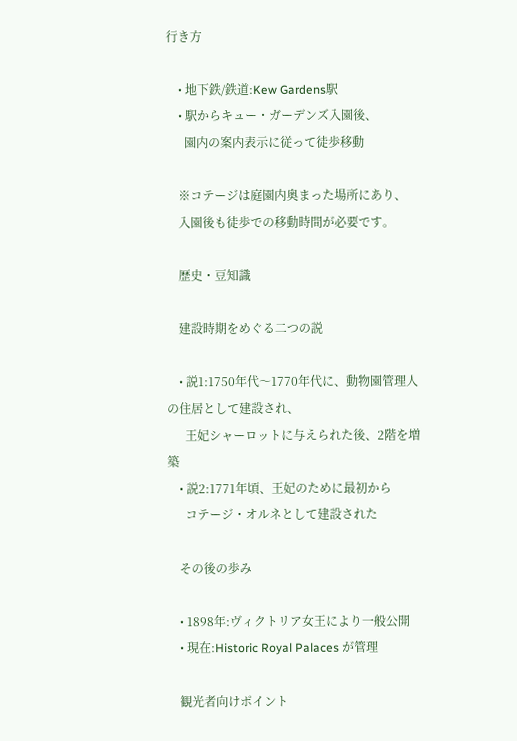行き方

    • 地下鉄/鉄道:Kew Gardens駅
    • 駅からキュー・ガーデンズ入園後、
      園内の案内表示に従って徒歩移動

    ※コテージは庭園内奥まった場所にあり、
    入園後も徒歩での移動時間が必要です。

    歴史・豆知識

    建設時期をめぐる二つの説

    • 説1:1750年代〜1770年代に、動物園管理人の住居として建設され、
      王妃シャーロットに与えられた後、2階を増築
    • 説2:1771年頃、王妃のために最初から
      コテージ・オルネとして建設された

    その後の歩み

    • 1898年:ヴィクトリア女王により一般公開
    • 現在:Historic Royal Palaces が管理

    観光者向けポイント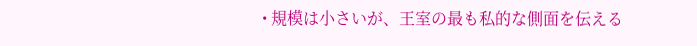• 規模は小さいが、王室の最も私的な側面を伝える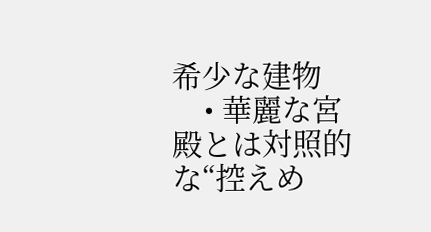希少な建物
    • 華麗な宮殿とは対照的な“控えめ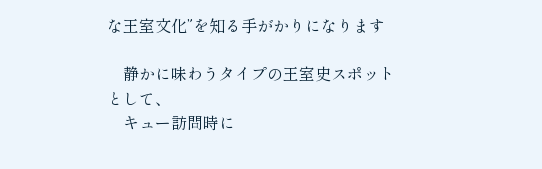な王室文化”を知る手がかりになります

    静かに味わうタイプの王室史スポットとして、
    キュー訪問時に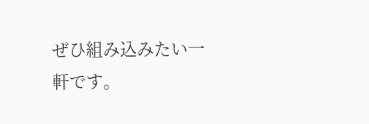ぜひ組み込みたい一軒です。